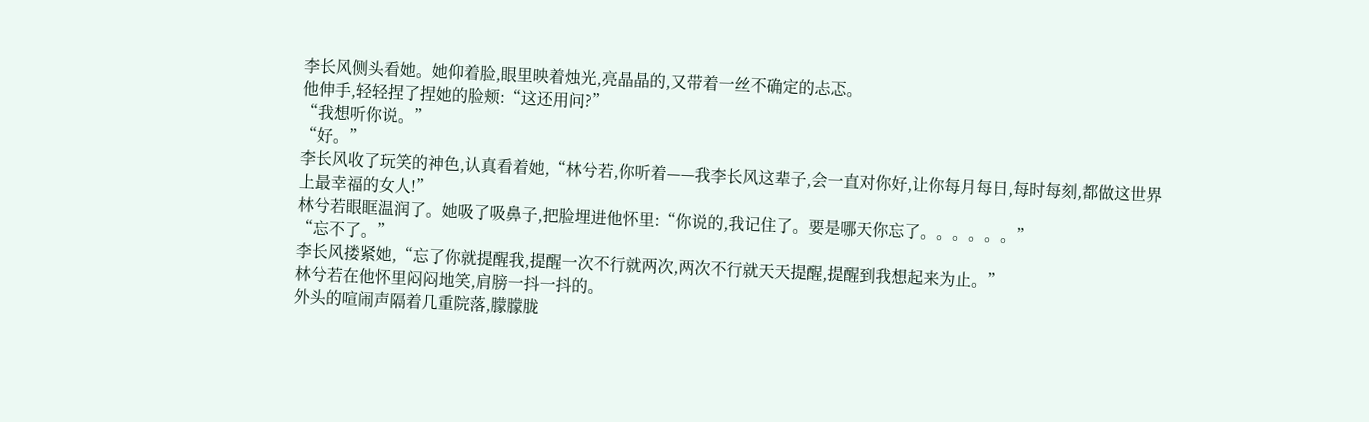李长风侧头看她。她仰着脸,眼里映着烛光,亮晶晶的,又带着一丝不确定的忐忑。
他伸手,轻轻捏了捏她的脸颊:“这还用问?”
“我想听你说。”
“好。”
李长风收了玩笑的神色,认真看着她,“林兮若,你听着——我李长风这辈子,会一直对你好,让你每月每日,每时每刻,都做这世界上最幸福的女人!”
林兮若眼眶温润了。她吸了吸鼻子,把脸埋进他怀里:“你说的,我记住了。要是哪天你忘了。。。。。。”
“忘不了。”
李长风搂紧她,“忘了你就提醒我,提醒一次不行就两次,两次不行就天天提醒,提醒到我想起来为止。”
林兮若在他怀里闷闷地笑,肩膀一抖一抖的。
外头的喧闹声隔着几重院落,朦朦胧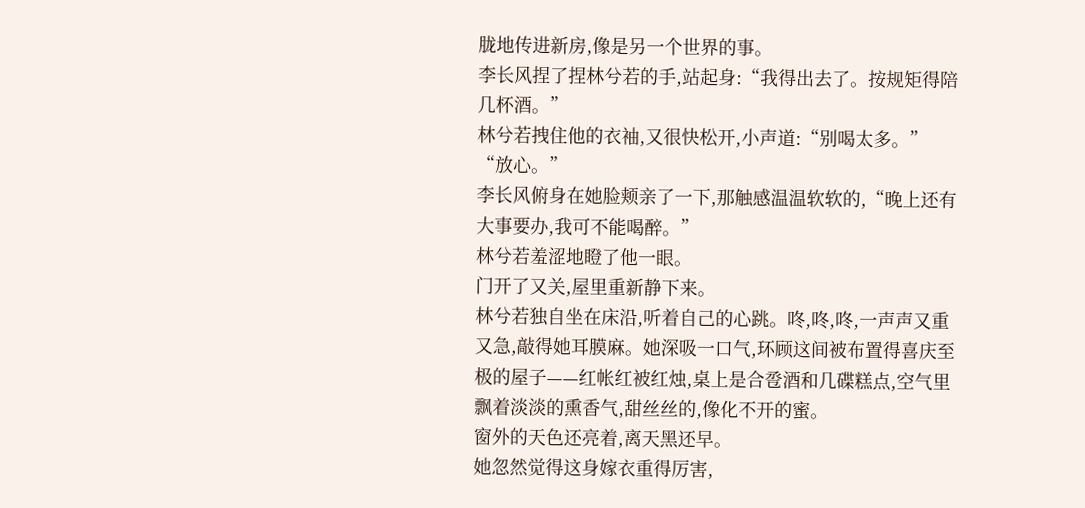胧地传进新房,像是另一个世界的事。
李长风捏了捏林兮若的手,站起身:“我得出去了。按规矩得陪几杯酒。”
林兮若拽住他的衣袖,又很快松开,小声道:“别喝太多。”
“放心。”
李长风俯身在她脸颊亲了一下,那触感温温软软的,“晚上还有大事要办,我可不能喝醉。”
林兮若羞涩地瞪了他一眼。
门开了又关,屋里重新静下来。
林兮若独自坐在床沿,听着自己的心跳。咚,咚,咚,一声声又重又急,敲得她耳膜麻。她深吸一口气,环顾这间被布置得喜庆至极的屋子——红帐红被红烛,桌上是合卺酒和几碟糕点,空气里飘着淡淡的熏香气,甜丝丝的,像化不开的蜜。
窗外的天色还亮着,离天黑还早。
她忽然觉得这身嫁衣重得厉害,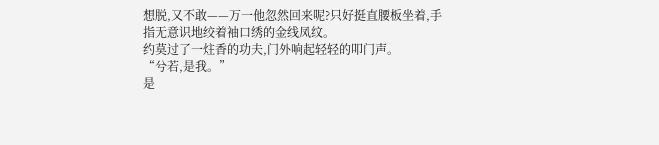想脱,又不敢——万一他忽然回来呢?只好挺直腰板坐着,手指无意识地绞着袖口绣的金线凤纹。
约莫过了一炷香的功夫,门外响起轻轻的叩门声。
“兮若,是我。”
是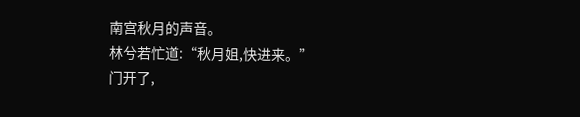南宫秋月的声音。
林兮若忙道:“秋月姐,快进来。”
门开了,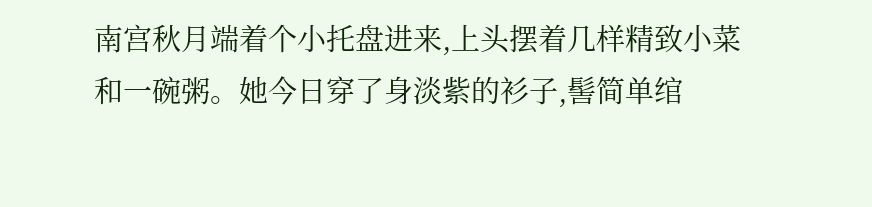南宫秋月端着个小托盘进来,上头摆着几样精致小菜和一碗粥。她今日穿了身淡紫的衫子,髻简单绾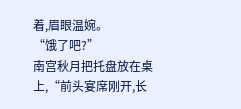着,眉眼温婉。
“饿了吧?”
南宫秋月把托盘放在桌上,“前头宴席刚开,长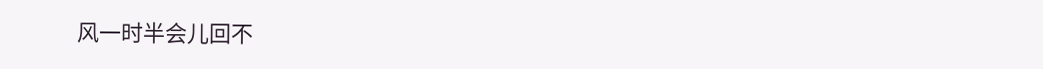风一时半会儿回不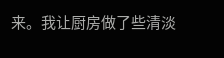来。我让厨房做了些清淡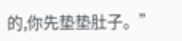的,你先垫垫肚子。”